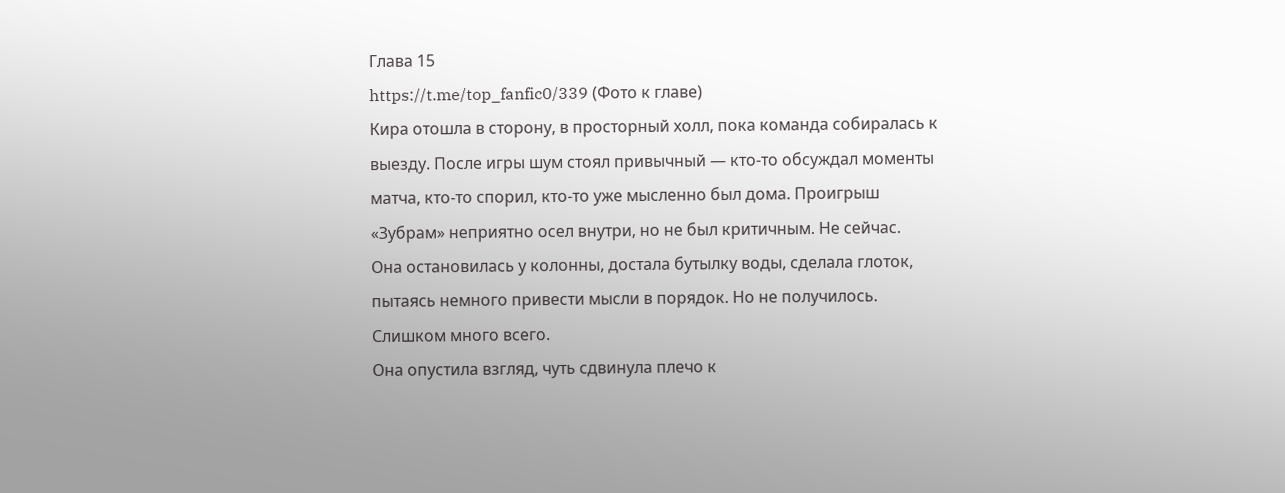Глава 15
https://t.me/top_fanfic0/339 (Фото к главе)
Кира отошла в сторону, в просторный холл, пока команда собиралась к выезду. После игры шум стоял привычный — кто-то обсуждал моменты матча, кто-то спорил, кто-то уже мысленно был дома. Проигрыш «Зубрам» неприятно осел внутри, но не был критичным. Не сейчас.
Она остановилась у колонны, достала бутылку воды, сделала глоток, пытаясь немного привести мысли в порядок. Но не получилось. Слишком много всего.
Она опустила взгляд, чуть сдвинула плечо к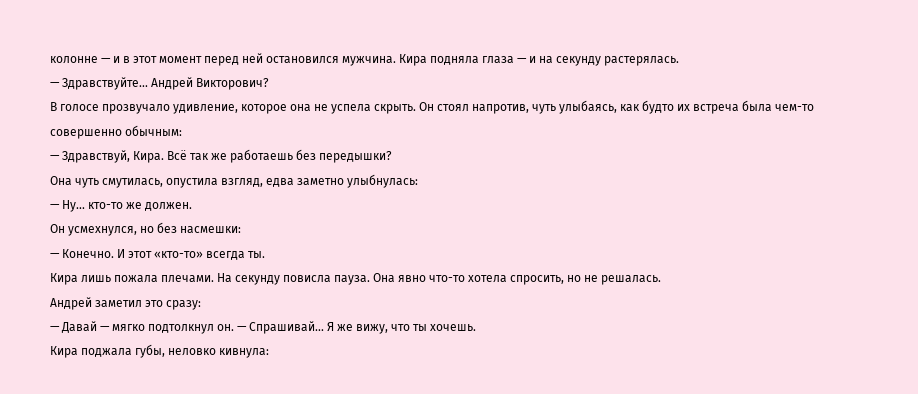колонне — и в этот момент перед ней остановился мужчина. Кира подняла глаза — и на секунду растерялась.
— Здравствуйте... Андрей Викторович?
В голосе прозвучало удивление, которое она не успела скрыть. Он стоял напротив, чуть улыбаясь, как будто их встреча была чем-то совершенно обычным:
— Здравствуй, Кира. Всё так же работаешь без передышки?
Она чуть смутилась, опустила взгляд, едва заметно улыбнулась:
— Ну... кто-то же должен.
Он усмехнулся, но без насмешки:
— Конечно. И этот «кто-то» всегда ты.
Кира лишь пожала плечами. На секунду повисла пауза. Она явно что-то хотела спросить, но не решалась.
Андрей заметил это сразу:
— Давай — мягко подтолкнул он. — Спрашивай... Я же вижу, что ты хочешь.
Кира поджала губы, неловко кивнула: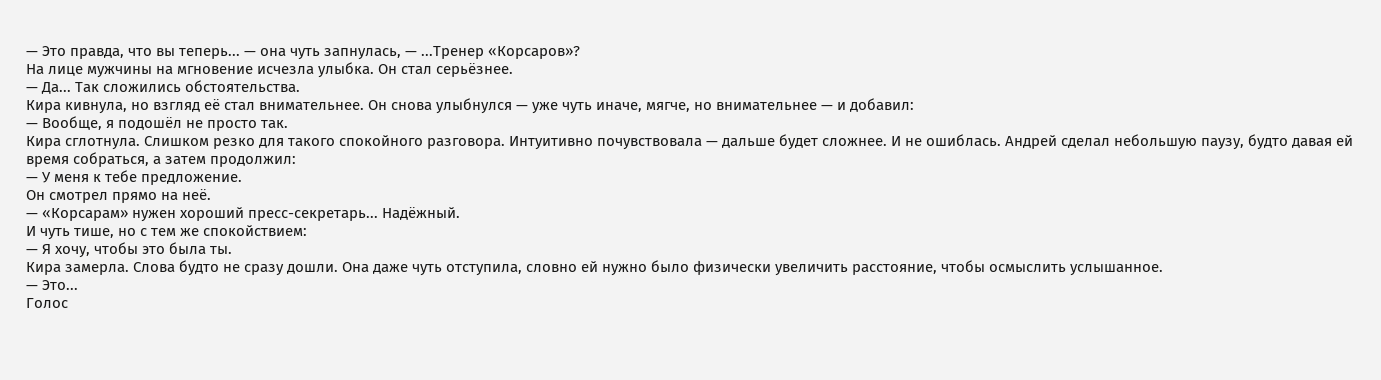— Это правда, что вы теперь... — она чуть запнулась, — ...Тренер «Корсаров»?
На лице мужчины на мгновение исчезла улыбка. Он стал серьёзнее.
— Да... Так сложились обстоятельства.
Кира кивнула, но взгляд её стал внимательнее. Он снова улыбнулся — уже чуть иначе, мягче, но внимательнее — и добавил:
— Вообще, я подошёл не просто так.
Кира сглотнула. Слишком резко для такого спокойного разговора. Интуитивно почувствовала — дальше будет сложнее. И не ошиблась. Андрей сделал небольшую паузу, будто давая ей время собраться, а затем продолжил:
— У меня к тебе предложение.
Он смотрел прямо на неё.
— «Корсарам» нужен хороший пресс-секретарь... Надёжный.
И чуть тише, но с тем же спокойствием:
— Я хочу, чтобы это была ты.
Кира замерла. Слова будто не сразу дошли. Она даже чуть отступила, словно ей нужно было физически увеличить расстояние, чтобы осмыслить услышанное.
— Это...
Голос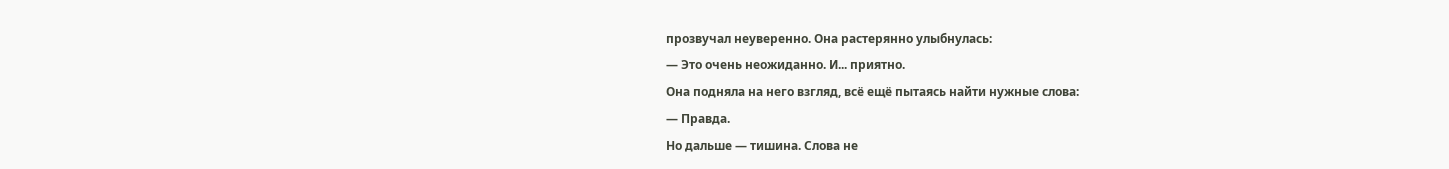прозвучал неуверенно. Она растерянно улыбнулась:
— Это очень неожиданно. И... приятно.
Она подняла на него взгляд, всё ещё пытаясь найти нужные слова:
— Правда.
Но дальше — тишина. Слова не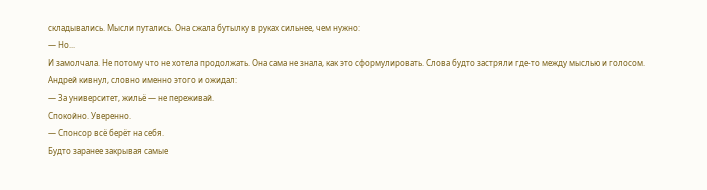складывались. Мысли путались. Она сжала бутылку в руках сильнее, чем нужно:
— Но...
И замолчала. Не потому что не хотела продолжать. Она сама не знала, как это сформулировать. Слова будто застряли где-то между мыслью и голосом.
Андрей кивнул, словно именно этого и ожидал:
— За университет, жильё — не переживай.
Спокойно. Уверенно.
— Спонсор всё берёт на себя.
Будто заранее закрывая самые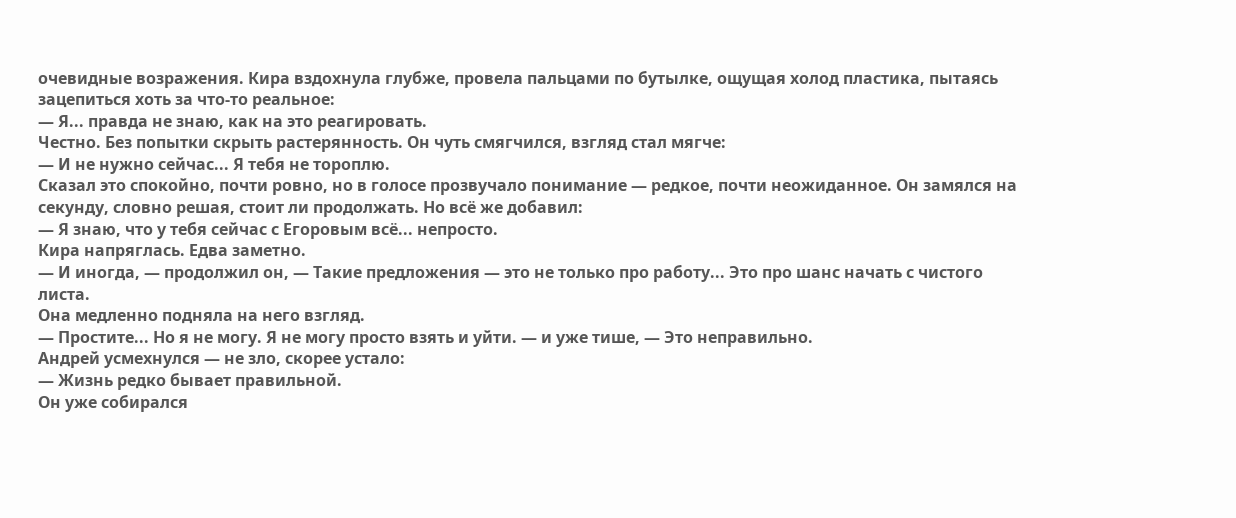очевидные возражения. Кира вздохнула глубже, провела пальцами по бутылке, ощущая холод пластика, пытаясь зацепиться хоть за что-то реальное:
— Я... правда не знаю, как на это реагировать.
Честно. Без попытки скрыть растерянность. Он чуть смягчился, взгляд стал мягче:
— И не нужно сейчас... Я тебя не тороплю.
Сказал это спокойно, почти ровно, но в голосе прозвучало понимание — редкое, почти неожиданное. Он замялся на секунду, словно решая, стоит ли продолжать. Но всё же добавил:
— Я знаю, что у тебя сейчас с Егоровым всё... непросто.
Кира напряглась. Едва заметно.
— И иногда, — продолжил он, — Такие предложения — это не только про работу... Это про шанс начать с чистого листа.
Она медленно подняла на него взгляд.
— Простите... Но я не могу. Я не могу просто взять и уйти. — и уже тише, — Это неправильно.
Андрей усмехнулся — не зло, скорее устало:
— Жизнь редко бывает правильной.
Он уже собирался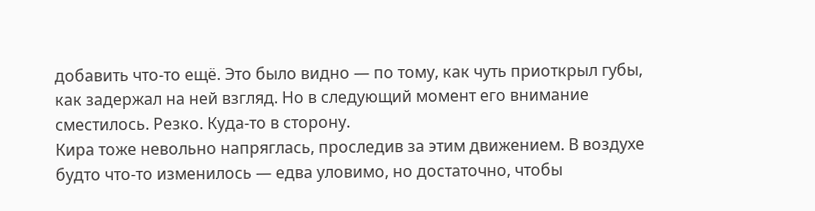добавить что-то ещё. Это было видно — по тому, как чуть приоткрыл губы, как задержал на ней взгляд. Но в следующий момент его внимание сместилось. Резко. Куда-то в сторону.
Кира тоже невольно напряглась, проследив за этим движением. В воздухе будто что-то изменилось — едва уловимо, но достаточно, чтобы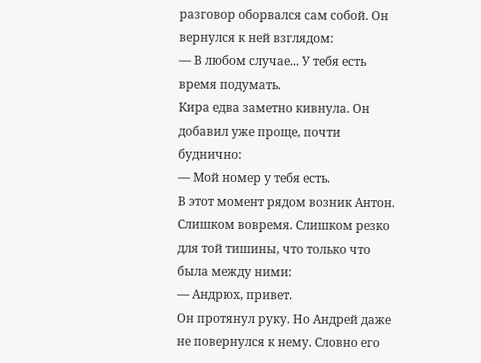разговор оборвался сам собой. Он вернулся к ней взглядом:
— В любом случае... У тебя есть время подумать.
Кира едва заметно кивнула. Он добавил уже проще, почти буднично:
— Мой номер у тебя есть.
В этот момент рядом возник Антон. Слишком вовремя. Слишком резко для той тишины, что только что была между ними:
— Андрюх, привет.
Он протянул руку. Но Андрей даже не повернулся к нему. Словно его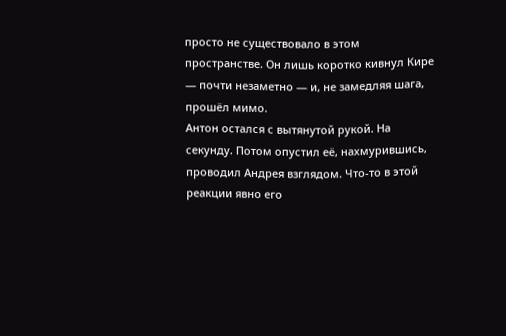просто не существовало в этом пространстве. Он лишь коротко кивнул Кире — почти незаметно — и, не замедляя шага, прошёл мимо.
Антон остался с вытянутой рукой. На секунду. Потом опустил её, нахмурившись, проводил Андрея взглядом. Что-то в этой реакции явно его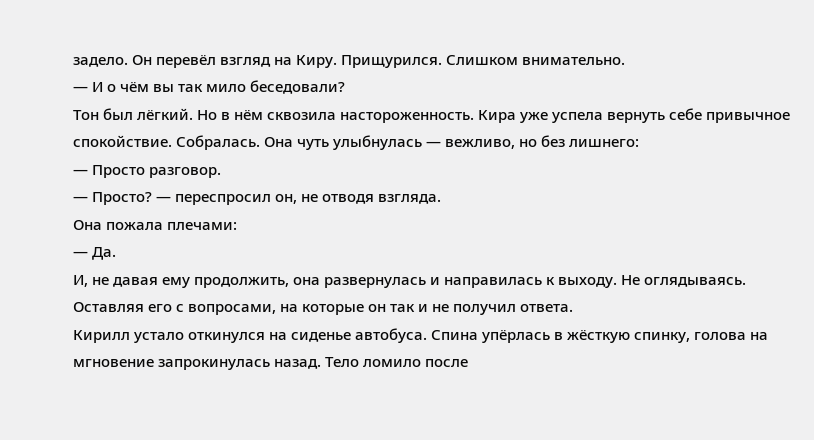задело. Он перевёл взгляд на Киру. Прищурился. Слишком внимательно.
— И о чём вы так мило беседовали?
Тон был лёгкий. Но в нём сквозила настороженность. Кира уже успела вернуть себе привычное спокойствие. Собралась. Она чуть улыбнулась — вежливо, но без лишнего:
— Просто разговор.
— Просто? — переспросил он, не отводя взгляда.
Она пожала плечами:
— Да.
И, не давая ему продолжить, она развернулась и направилась к выходу. Не оглядываясь. Оставляя его с вопросами, на которые он так и не получил ответа.
Кирилл устало откинулся на сиденье автобуса. Спина упёрлась в жёсткую спинку, голова на мгновение запрокинулась назад. Тело ломило после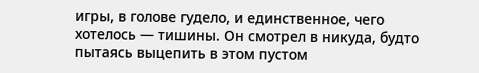игры, в голове гудело, и единственное, чего хотелось — тишины. Он смотрел в никуда, будто пытаясь выцепить в этом пустом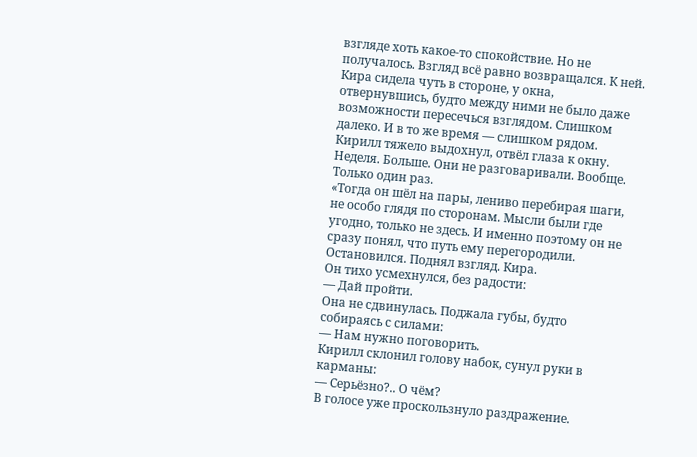взгляде хоть какое-то спокойствие. Но не получалось. Взгляд всё равно возвращался. К ней.
Кира сидела чуть в стороне, у окна, отвернувшись, будто между ними не было даже возможности пересечься взглядом. Слишком далеко. И в то же время — слишком рядом.
Кирилл тяжело выдохнул, отвёл глаза к окну. Неделя. Больше. Они не разговаривали. Вообще. Только один раз.
«Тогда он шёл на пары, лениво перебирая шаги, не особо глядя по сторонам. Мысли были где угодно, только не здесь. И именно поэтому он не сразу понял, что путь ему перегородили. Остановился. Поднял взгляд. Кира.
Он тихо усмехнулся, без радости:
— Дай пройти.
Она не сдвинулась. Поджала губы, будто собираясь с силами:
— Нам нужно поговорить.
Кирилл склонил голову набок, сунул руки в карманы:
— Серьёзно?.. О чём?
В голосе уже проскользнуло раздражение.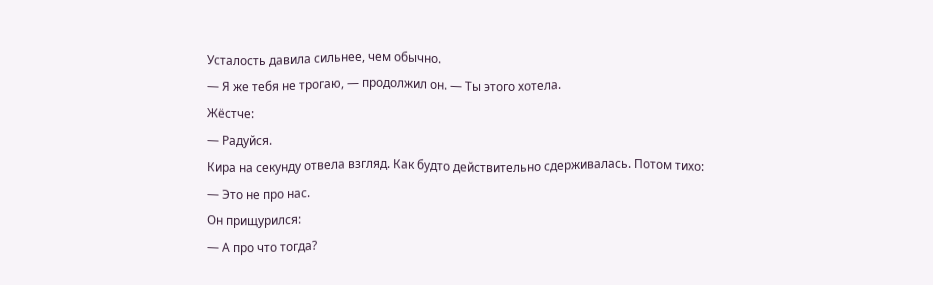Усталость давила сильнее, чем обычно.
— Я же тебя не трогаю, — продолжил он. — Ты этого хотела.
Жёстче:
— Радуйся.
Кира на секунду отвела взгляд. Как будто действительно сдерживалась. Потом тихо:
— Это не про нас.
Он прищурился:
— А про что тогда?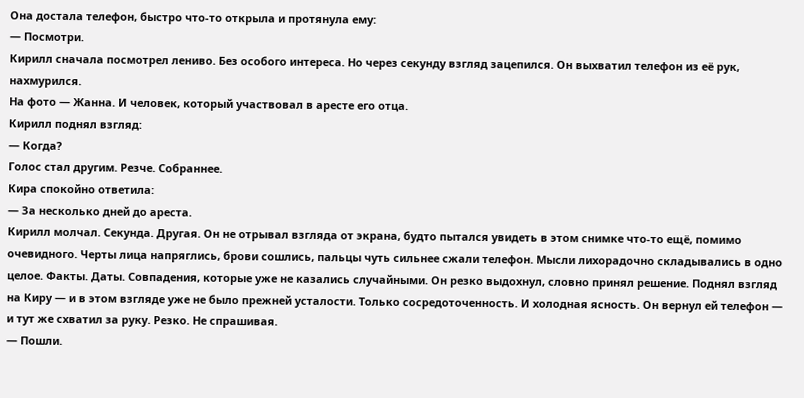Она достала телефон, быстро что-то открыла и протянула ему:
— Посмотри.
Кирилл сначала посмотрел лениво. Без особого интереса. Но через секунду взгляд зацепился. Он выхватил телефон из её рук, нахмурился.
На фото — Жанна. И человек, который участвовал в аресте его отца.
Кирилл поднял взгляд:
— Когда?
Голос стал другим. Резче. Собраннее.
Кира спокойно ответила:
— За несколько дней до ареста.
Кирилл молчал. Секунда. Другая. Он не отрывал взгляда от экрана, будто пытался увидеть в этом снимке что-то ещё, помимо очевидного. Черты лица напряглись, брови сошлись, пальцы чуть сильнее сжали телефон. Мысли лихорадочно складывались в одно целое. Факты. Даты. Совпадения, которые уже не казались случайными. Он резко выдохнул, словно принял решение. Поднял взгляд на Киру — и в этом взгляде уже не было прежней усталости. Только сосредоточенность. И холодная ясность. Он вернул ей телефон — и тут же схватил за руку. Резко. Не спрашивая.
— Пошли.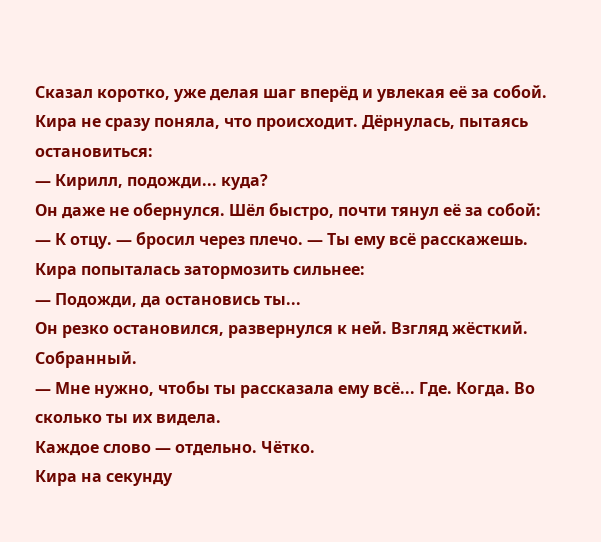Сказал коротко, уже делая шаг вперёд и увлекая её за собой. Кира не сразу поняла, что происходит. Дёрнулась, пытаясь остановиться:
— Кирилл, подожди... куда?
Он даже не обернулся. Шёл быстро, почти тянул её за собой:
— К отцу. — бросил через плечо. — Ты ему всё расскажешь.
Кира попыталась затормозить сильнее:
— Подожди, да остановись ты...
Он резко остановился, развернулся к ней. Взгляд жёсткий. Собранный.
— Мне нужно, чтобы ты рассказала ему всё... Где. Когда. Во сколько ты их видела.
Каждое слово — отдельно. Чётко.
Кира на секунду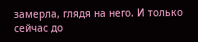замерла, глядя на него. И только сейчас до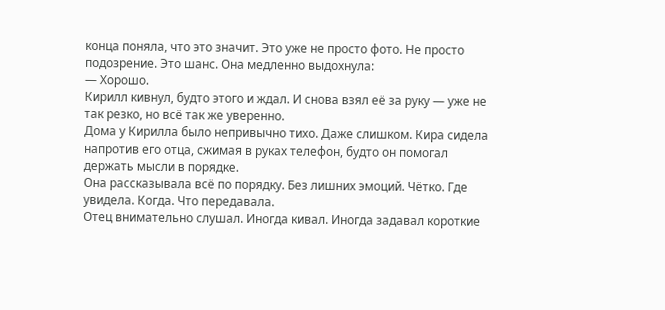конца поняла, что это значит. Это уже не просто фото. Не просто подозрение. Это шанс. Она медленно выдохнула:
— Хорошо.
Кирилл кивнул, будто этого и ждал. И снова взял её за руку — уже не так резко, но всё так же уверенно.
Дома у Кирилла было непривычно тихо. Даже слишком. Кира сидела напротив его отца, сжимая в руках телефон, будто он помогал держать мысли в порядке.
Она рассказывала всё по порядку. Без лишних эмоций. Чётко. Где увидела. Когда. Что передавала.
Отец внимательно слушал. Иногда кивал. Иногда задавал короткие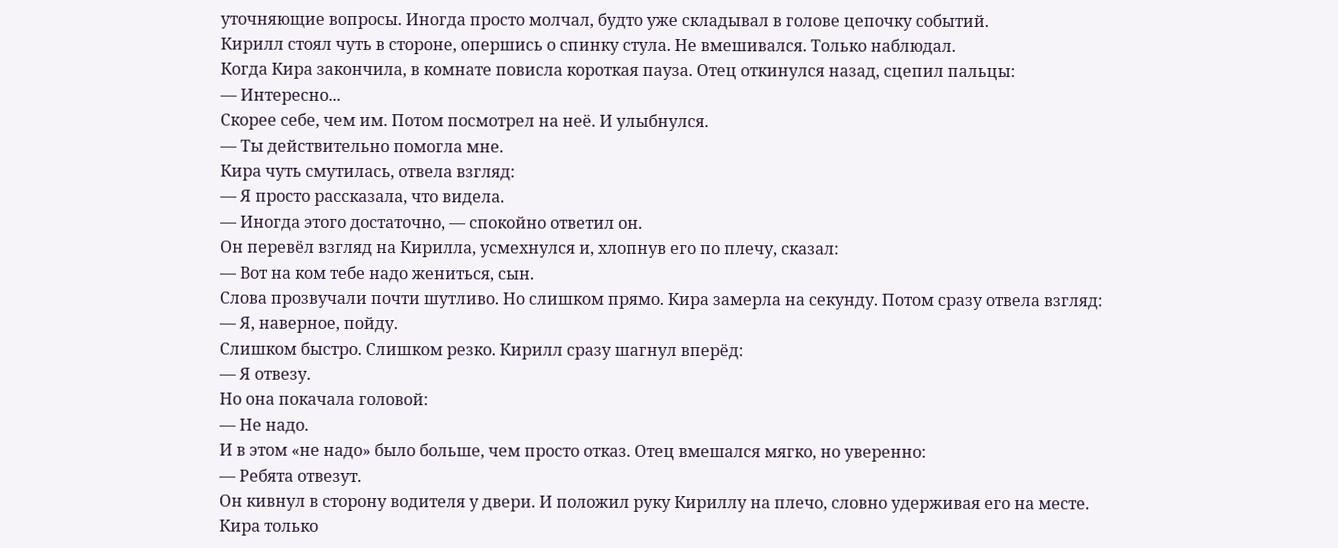уточняющие вопросы. Иногда просто молчал, будто уже складывал в голове цепочку событий.
Кирилл стоял чуть в стороне, опершись о спинку стула. Не вмешивался. Только наблюдал.
Когда Кира закончила, в комнате повисла короткая пауза. Отец откинулся назад, сцепил пальцы:
— Интересно...
Скорее себе, чем им. Потом посмотрел на неё. И улыбнулся.
— Ты действительно помогла мне.
Кира чуть смутилась, отвела взгляд:
— Я просто рассказала, что видела.
— Иногда этого достаточно, — спокойно ответил он.
Он перевёл взгляд на Кирилла, усмехнулся и, хлопнув его по плечу, сказал:
— Вот на ком тебе надо жениться, сын.
Слова прозвучали почти шутливо. Но слишком прямо. Кира замерла на секунду. Потом сразу отвела взгляд:
— Я, наверное, пойду.
Слишком быстро. Слишком резко. Кирилл сразу шагнул вперёд:
— Я отвезу.
Но она покачала головой:
— Не надо.
И в этом «не надо» было больше, чем просто отказ. Отец вмешался мягко, но уверенно:
— Ребята отвезут.
Он кивнул в сторону водителя у двери. И положил руку Кириллу на плечо, словно удерживая его на месте.
Кира только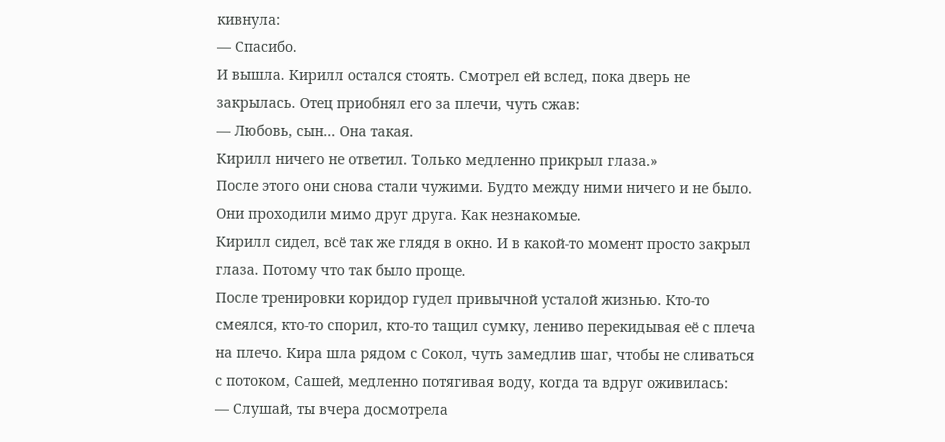кивнула:
— Спасибо.
И вышла. Кирилл остался стоять. Смотрел ей вслед, пока дверь не закрылась. Отец приобнял его за плечи, чуть сжав:
— Любовь, сын... Она такая.
Кирилл ничего не ответил. Только медленно прикрыл глаза.»
После этого они снова стали чужими. Будто между ними ничего и не было.
Они проходили мимо друг друга. Как незнакомые.
Кирилл сидел, всё так же глядя в окно. И в какой-то момент просто закрыл глаза. Потому что так было проще.
После тренировки коридор гудел привычной усталой жизнью. Кто-то смеялся, кто-то спорил, кто-то тащил сумку, лениво перекидывая её с плеча на плечо. Кира шла рядом с Сокол, чуть замедлив шаг, чтобы не сливаться с потоком, Сашей, медленно потягивая воду, когда та вдруг оживилась:
— Слушай, ты вчера досмотрела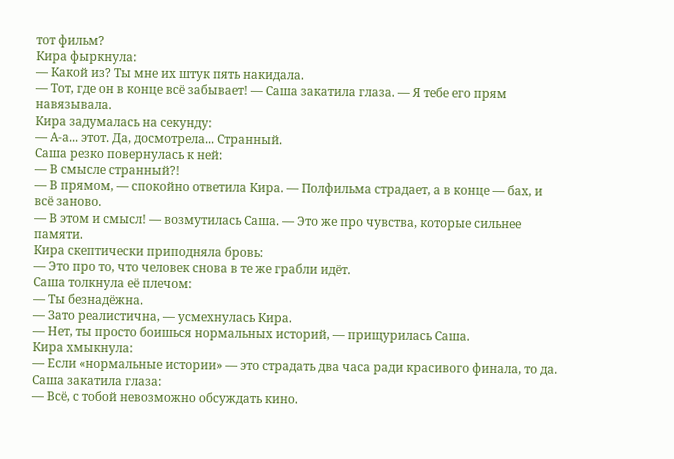тот фильм?
Кира фыркнула:
— Какой из? Ты мне их штук пять накидала.
— Тот, где он в конце всё забывает! — Саша закатила глаза. — Я тебе его прям навязывала.
Кира задумалась на секунду:
— А-а... этот. Да, досмотрела... Странный.
Саша резко повернулась к ней:
— В смысле странный?!
— В прямом, — спокойно ответила Кира. — Полфильма страдает, а в конце — бах, и всё заново.
— В этом и смысл! — возмутилась Саша. — Это же про чувства, которые сильнее памяти.
Кира скептически приподняла бровь:
— Это про то, что человек снова в те же грабли идёт.
Саша толкнула её плечом:
— Ты безнадёжна.
— Зато реалистична, — усмехнулась Кира.
— Нет, ты просто боишься нормальных историй, — прищурилась Саша.
Кира хмыкнула:
— Если «нормальные истории» — это страдать два часа ради красивого финала, то да.
Саша закатила глаза:
— Всё, с тобой невозможно обсуждать кино.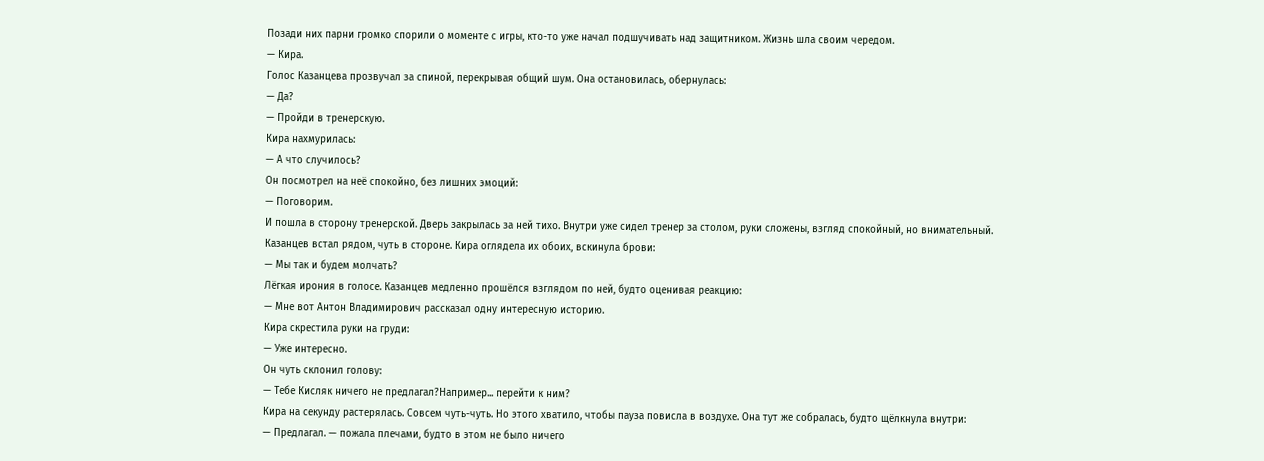Позади них парни громко спорили о моменте с игры, кто-то уже начал подшучивать над защитником. Жизнь шла своим чередом.
— Кира.
Голос Казанцева прозвучал за спиной, перекрывая общий шум. Она остановилась, обернулась:
— Да?
— Пройди в тренерскую.
Кира нахмурилась:
— А что случилось?
Он посмотрел на неё спокойно, без лишних эмоций:
— Поговорим.
И пошла в сторону тренерской. Дверь закрылась за ней тихо. Внутри уже сидел тренер за столом, руки сложены, взгляд спокойный, но внимательный.
Казанцев встал рядом, чуть в стороне. Кира оглядела их обоих, вскинула брови:
— Мы так и будем молчать?
Лёгкая ирония в голосе. Казанцев медленно прошёлся взглядом по ней, будто оценивая реакцию:
— Мне вот Антон Владимирович рассказал одну интересную историю.
Кира скрестила руки на груди:
— Уже интересно.
Он чуть склонил голову:
— Тебе Кисляк ничего не предлагал?Например... перейти к ним?
Кира на секунду растерялась. Совсем чуть-чуть. Но этого хватило, чтобы пауза повисла в воздухе. Она тут же собралась, будто щёлкнула внутри:
— Предлагал. — пожала плечами, будто в этом не было ничего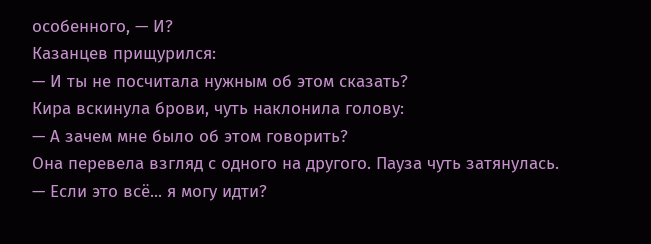особенного, — И?
Казанцев прищурился:
— И ты не посчитала нужным об этом сказать?
Кира вскинула брови, чуть наклонила голову:
— А зачем мне было об этом говорить?
Она перевела взгляд с одного на другого. Пауза чуть затянулась.
— Если это всё... я могу идти?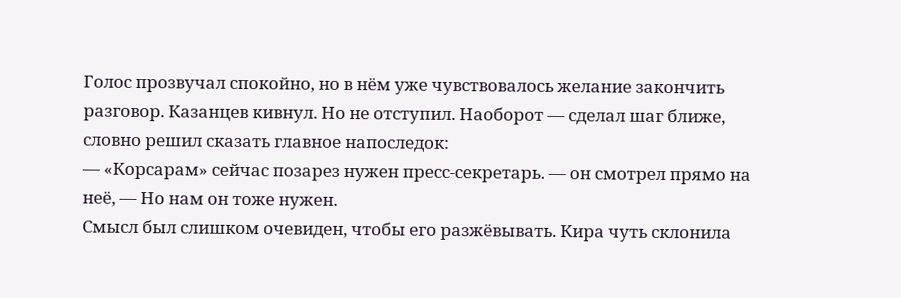Голос прозвучал спокойно, но в нём уже чувствовалось желание закончить разговор. Казанцев кивнул. Но не отступил. Наоборот — сделал шаг ближе, словно решил сказать главное напоследок:
— «Корсарам» сейчас позарез нужен пресс-секретарь. — он смотрел прямо на неё, — Но нам он тоже нужен.
Смысл был слишком очевиден, чтобы его разжёвывать. Кира чуть склонила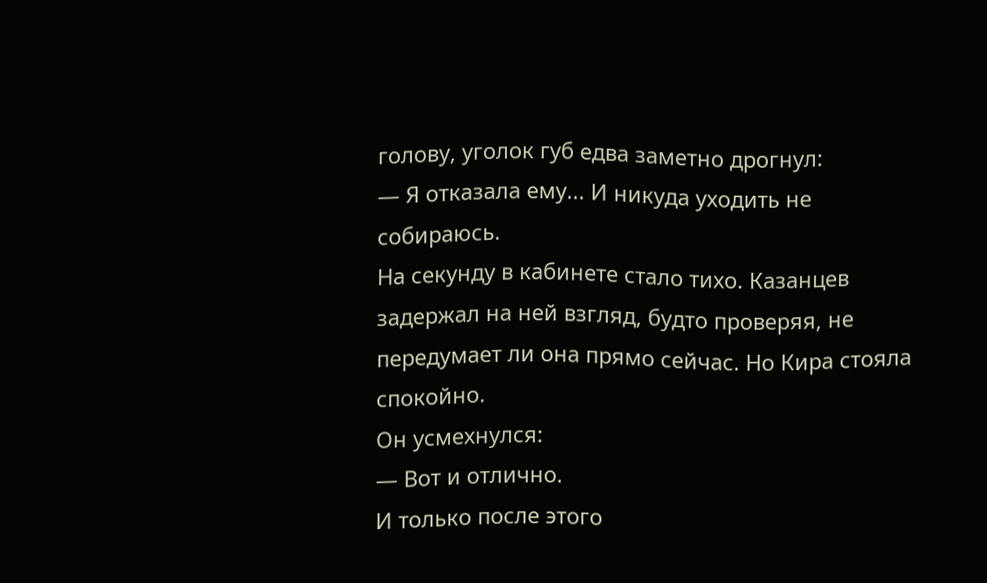голову, уголок губ едва заметно дрогнул:
— Я отказала ему... И никуда уходить не собираюсь.
На секунду в кабинете стало тихо. Казанцев задержал на ней взгляд, будто проверяя, не передумает ли она прямо сейчас. Но Кира стояла спокойно.
Он усмехнулся:
— Вот и отлично.
И только после этого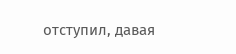отступил, давая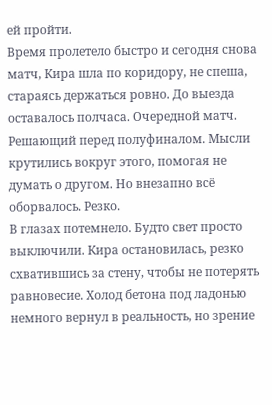ей пройти.
Время пролетело быстро и сегодня снова матч, Кира шла по коридору, не спеша, стараясь держаться ровно. До выезда оставалось полчаса. Очередной матч. Решающий перед полуфиналом. Мысли крутились вокруг этого, помогая не думать о другом. Но внезапно всё оборвалось. Резко.
В глазах потемнело. Будто свет просто выключили. Кира остановилась, резко схватившись за стену, чтобы не потерять равновесие. Холод бетона под ладонью немного вернул в реальность, но зрение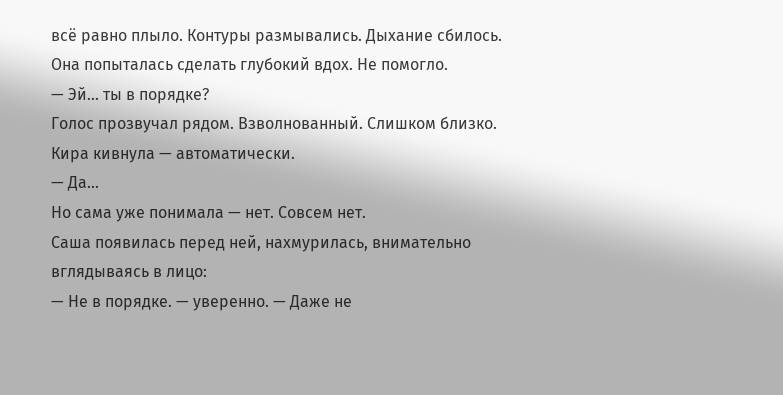всё равно плыло. Контуры размывались. Дыхание сбилось. Она попыталась сделать глубокий вдох. Не помогло.
— Эй... ты в порядке?
Голос прозвучал рядом. Взволнованный. Слишком близко. Кира кивнула — автоматически.
— Да...
Но сама уже понимала — нет. Совсем нет.
Саша появилась перед ней, нахмурилась, внимательно вглядываясь в лицо:
— Не в порядке. — уверенно. — Даже не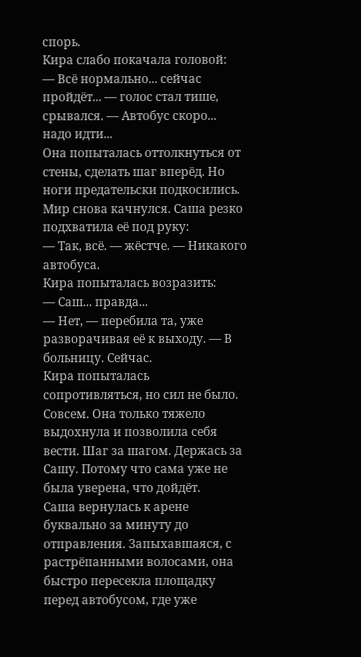спорь.
Кира слабо покачала головой:
— Всё нормально... сейчас пройдёт... — голос стал тише, срывался. — Автобус скоро... надо идти...
Она попыталась оттолкнуться от стены, сделать шаг вперёд. Но ноги предательски подкосились. Мир снова качнулся. Саша резко подхватила её под руку:
— Так, всё. — жёстче. — Никакого автобуса.
Кира попыталась возразить:
— Саш... правда...
— Нет, — перебила та, уже разворачивая её к выходу. — В больницу. Сейчас.
Кира попыталась сопротивляться, но сил не было. Совсем. Она только тяжело выдохнула и позволила себя вести. Шаг за шагом. Держась за Сашу. Потому что сама уже не была уверена, что дойдёт.
Саша вернулась к арене буквально за минуту до отправления. Запыхавшаяся, с растрёпанными волосами, она быстро пересекла площадку перед автобусом, где уже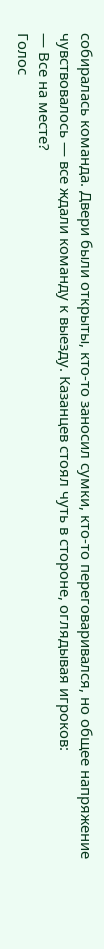собиралась команда. Двери были открыты, кто-то заносил сумки, кто-то переговаривался, но общее напряжение чувствовалось — все ждали команду к выезду. Казанцев стоял чуть в стороне, оглядывая игроков:
— Все на месте?
Голос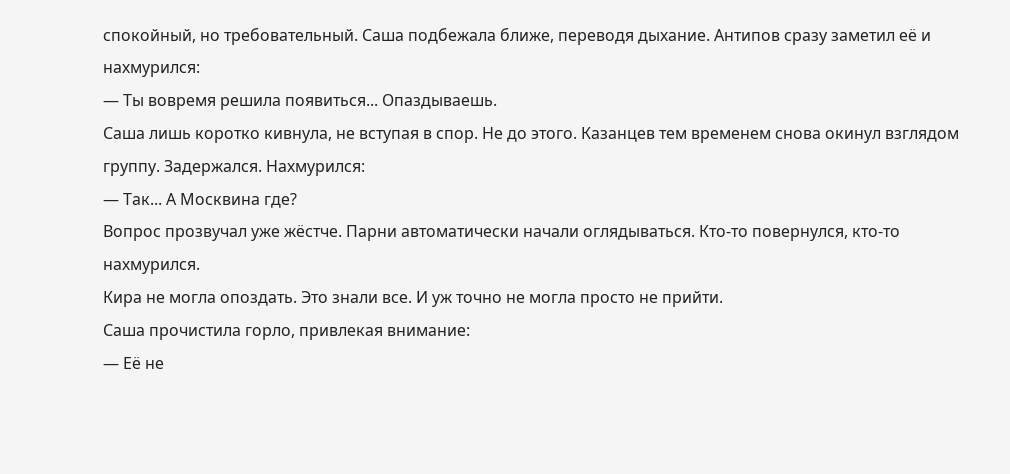спокойный, но требовательный. Саша подбежала ближе, переводя дыхание. Антипов сразу заметил её и нахмурился:
— Ты вовремя решила появиться... Опаздываешь.
Саша лишь коротко кивнула, не вступая в спор. Не до этого. Казанцев тем временем снова окинул взглядом группу. Задержался. Нахмурился:
— Так... А Москвина где?
Вопрос прозвучал уже жёстче. Парни автоматически начали оглядываться. Кто-то повернулся, кто-то нахмурился.
Кира не могла опоздать. Это знали все. И уж точно не могла просто не прийти.
Саша прочистила горло, привлекая внимание:
— Её не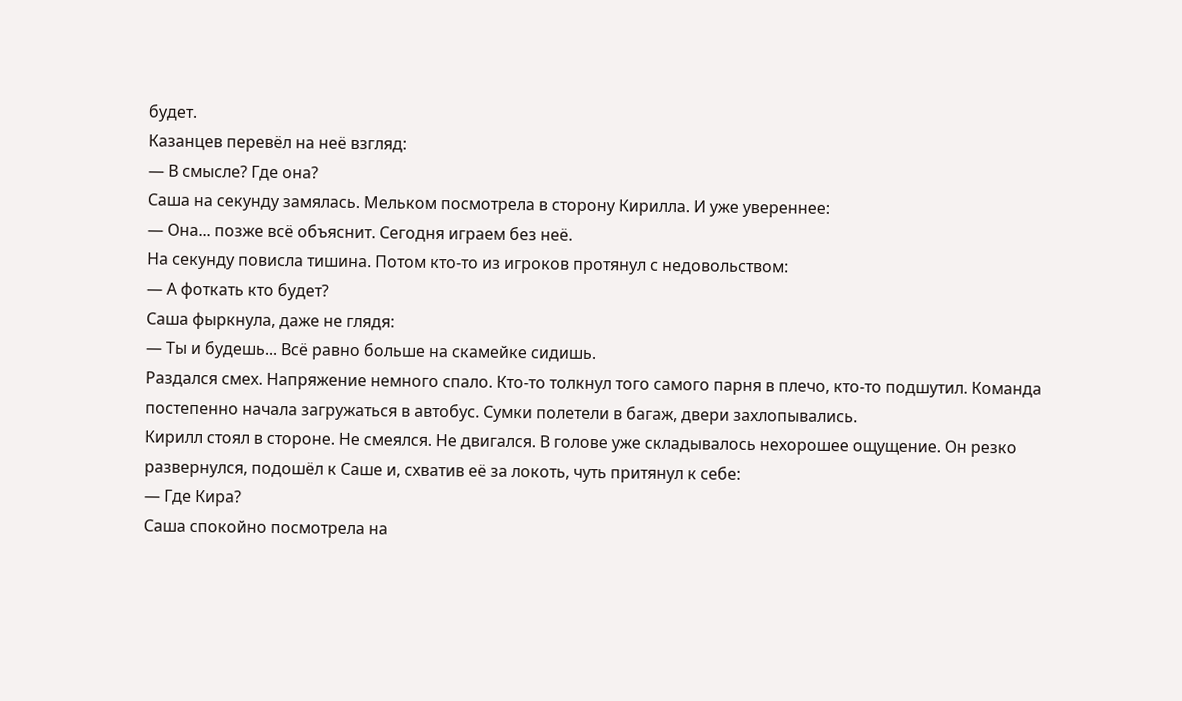будет.
Казанцев перевёл на неё взгляд:
— В смысле? Где она?
Саша на секунду замялась. Мельком посмотрела в сторону Кирилла. И уже увереннее:
— Она... позже всё объяснит. Сегодня играем без неё.
На секунду повисла тишина. Потом кто-то из игроков протянул с недовольством:
— А фоткать кто будет?
Саша фыркнула, даже не глядя:
— Ты и будешь... Всё равно больше на скамейке сидишь.
Раздался смех. Напряжение немного спало. Кто-то толкнул того самого парня в плечо, кто-то подшутил. Команда постепенно начала загружаться в автобус. Сумки полетели в багаж, двери захлопывались.
Кирилл стоял в стороне. Не смеялся. Не двигался. В голове уже складывалось нехорошее ощущение. Он резко развернулся, подошёл к Саше и, схватив её за локоть, чуть притянул к себе:
— Где Кира?
Саша спокойно посмотрела на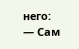него:
— Сам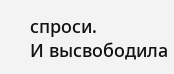спроси.
И высвободила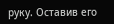руку. Оставив его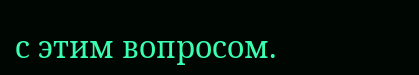с этим вопросом.